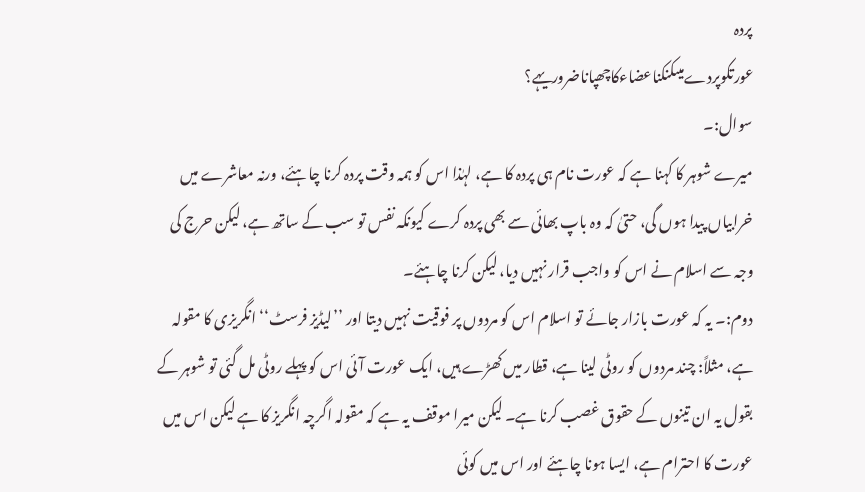پردہ
عورتکوپردےمیںکنکناعضاءکاچھپاناضروریہے؟
سوال:۔
میرے شوہر کا کہنا ہے کہ عورت نام ہی پردہ کا ہے، لہٰذا اس کو ہمہ وقت پردہ کرنا چاہئے، ورنہ معاشرے میں خرابیاں پیدا ہوں گی، حتیٰ کہ وہ باپ بھائی سے بھی پردہ کرے کیونکہ نفس تو سب کے ساتھ ہے، لیکن حرج کی وجہ سے اسلام نے اس کو واجب قرار نہیں دیا، لیکن کرنا چاہئے۔
دوم:۔ یہ کہ عورت بازار جائے تو اسلام اس کو مردوں پر فوقیت نہیں دیتا اور ’’لیڈیز فرسٹ‘‘ انگریزی کا مقولہ ہے، مثلاً: چند مردوں کو روٹی لینا ہے، قطار میں کھڑے ہیں، ایک عورت آئی اس کو پہلے روٹی مل گئی تو شوہر کے بقول یہ ان تینوں کے حقوق غصب کرنا ہے۔ لیکن میرا موقف یہ ہے کہ مقولہ اگرچہ انگریز کا ہے لیکن اس میں عورت کا احترام ہے، ایسا ہونا چاہئے اور اس میں کوئی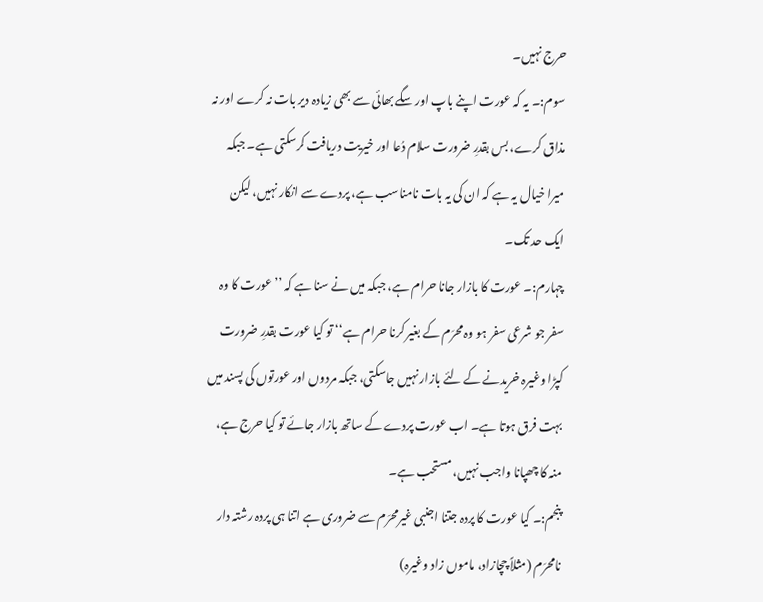حرج نہیں۔
سوم:۔ یہ کہ عورت اپنے باپ اور سگے بھائی سے بھی زیادہ دیر بات نہ کرے اور نہ مذاق کرے، بس بقدرِ ضرورت سلام دُعا اور خیریت دریافت کرسکتی ہے۔ جبکہ میرا خیال یہ ہے کہ ان کی یہ بات نامناسب ہے، پردے سے انکار نہیں، لیکن ایک حد تک۔
چہارم:۔ عورت کا بازار جانا حرام ہے، جبکہ میں نے سنا ہے کہ ’’عورت کا وہ سفر جو شرعی سفر ہو وہ محرَم کے بغیر کرنا حرام ہے‘‘ تو کیا عورت بقدرِ ضرورت کپڑا وغیرہ خریدنے کے لئے بازار نہیں جاسکتی، جبکہ مردوں اور عورتوں کی پسند میں بہت فرق ہوتا ہے۔ اب عورت پردے کے ساتھ بازار جائے تو کیا حرج ہے، منہ کا چھپانا واجب نہیں، مستحب ہے۔
پنجم:۔ کیا عورت کا پردہ جتنا اجنبی غیرمحرَم سے ضروری ہے اتنا ہی پردہ رشتہ دار نامحرَم (مثلاً چچازاد، ماموں زاد وغیرہ)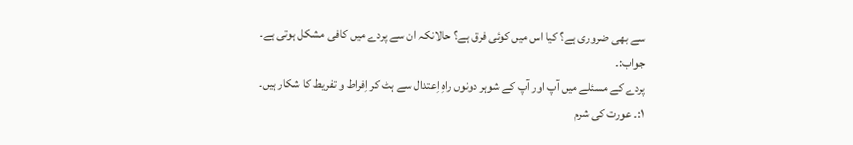سے بھی ضروری ہے؟ کیا اس میں کوئی فرق ہے؟ حالانکہ ان سے پردے میں کافی مشکل ہوتی ہے۔
جواب:۔
پردے کے مسئلے میں آپ اور آپ کے شوہر دونوں راہِ اِعتدال سے ہٹ کر اِفراط و تفریط کا شکار ہیں۔
۱:۔ عورت کی شرم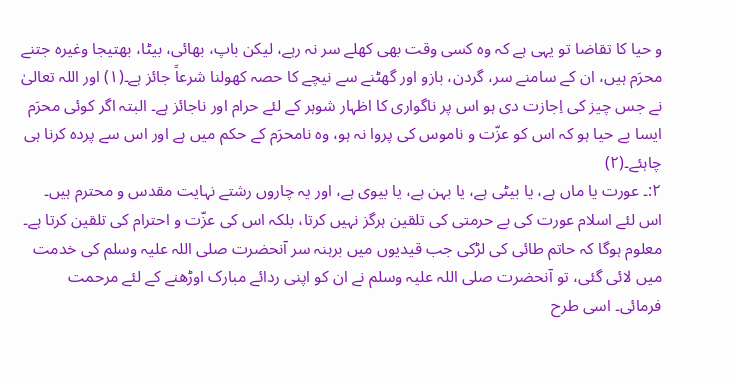و حیا کا تقاضا تو یہی ہے کہ وہ کسی وقت بھی کھلے سر نہ رہے، لیکن باپ، بھائی، بیٹا، بھتیجا وغیرہ جتنے محرَم ہیں، ان کے سامنے سر، گردن، بازو اور گھٹنے سے نیچے کا حصہ کھولنا شرعاً جائز ہے۔(۱) اور اللہ تعالیٰ نے جس چیز کی اِجازت دی ہو اس پر ناگواری کا اظہار شوہر کے لئے حرام اور ناجائز ہے۔ البتہ اگر کوئی محرَم ایسا بے حیا ہو کہ اس کو عزّت و ناموس کی پروا نہ ہو، وہ نامحرَم کے حکم میں ہے اور اس سے پردہ کرنا ہی چاہئے۔(۲)
۲:۔ عورت یا ماں ہے، یا بیٹی ہے، یا بہن ہے، یا بیوی ہے، اور یہ چاروں رشتے نہایت مقدس و محترم ہیں۔ اس لئے اسلام عورت کی بے حرمتی کی تلقین ہرگز نہیں کرتا، بلکہ اس کی عزّت و احترام کی تلقین کرتا ہے۔ معلوم ہوگا کہ حاتم طائی کی لڑکی جب قیدیوں میں برہنہ سر آنحضرت صلی اللہ علیہ وسلم کی خدمت میں لائی گئی، تو آنحضرت صلی اللہ علیہ وسلم نے ان کو اپنی ردائے مبارک اوڑھنے کے لئے مرحمت فرمائی۔ اسی طرح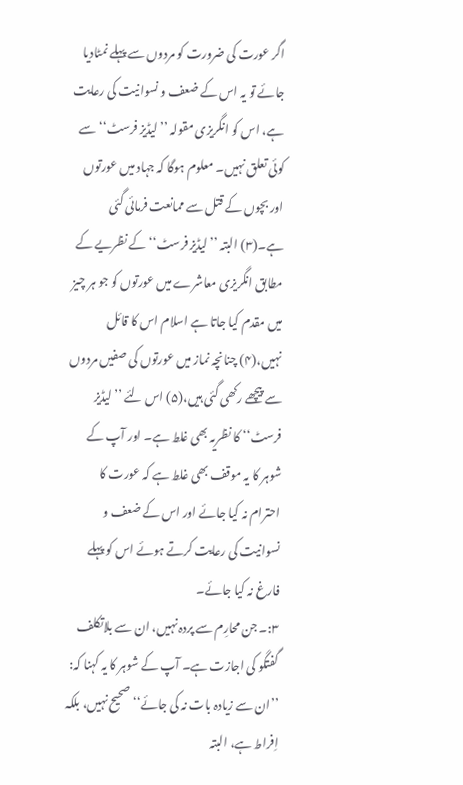اگر عورت کی ضرورت کو مردوں سے پہلے نمٹادیا جائے تو یہ اس کے ضعف و نسوانیت کی رعایت ہے، اس کو انگریزی مقولہ ’’لیڈیز فرسٹ‘‘ سے کوئی تعلق نہیں۔ معلوم ہوگا کہ جہاد میں عورتوں اور بچوں کے قتل سے ممانعت فرمائی گئی ہے۔(۳) البتہ ’’لیڈیز فرسٹ‘‘ کے نظریے کے مطابق انگریزی معاشرے میں عورتوں کو جو ہر چیز میں مقدم کیا جاتا ہے اسلام اس کا قائل نہیں،(۴) چنانچہ نماز میں عورتوں کی صفیں مردوں سے پیچھے رکھی گئی ہیں،(۵) اس لئے ’’لیڈیز فرسٹ‘‘ کا نظریہ بھی غلط ہے۔ اور آپ کے شوہر کا یہ موقف بھی غلط ہے کہ عورت کا احترام نہ کیا جائے اور اس کے ضعف و نسوانیت کی رعایت کرتے ہوئے اس کو پہلے فارغ نہ کیا جائے۔
۳:۔ جن محارِم سے پردہ نہیں، ان سے بلاتکلف گفتگو کی اجازت ہے۔ آپ کے شوہر کا یہ کہنا کہ: ’’ان سے زیادہ بات نہ کی جائے‘‘ صحیح نہیں، بلکہ اِفراط ہے، البتہ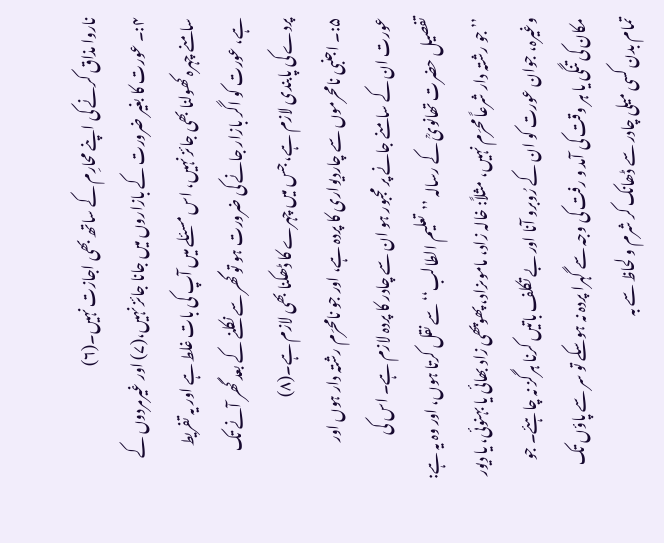ناروا مذاق کرنے کی اپنے محارِم کے ساتھ بھی اجازت نہیں۔(۶)
۴:۔ عورت کا بغیر ضرورت کے بازاروں میں جانا جائز نہیں،(۷) اور غیرمردوں کے سامنے چہرہ کھولنا بھی جائز نہیں، اس مسئلے میں آپ کی بات غلط ہے اور یہ تفریط ہے، عورت کو اگر بازار جانے کی ضرورت ہو تو گھر سے نکلنے کے بعد گھر آنے تک پردے کی پابندی لازم ہے، جس میں چہرے کا ڈھکنا بھی لازم ہے۔(۸)
۵:۔ اجنبی نامحرموں سے چاردیواری کا پردہ ہے، اور جو نامحرَم رشتہ دار ہوں اور عورت ان کے سامنے جانے پر مجبور ہو ان سے چادر کا پردہ لازم ہے۔ اس کی تفصیل حضرت تھانویؒ کے رسالہ ’’تعلیم الطالب‘‘ سے نقل کرتا ہوں، اور وہ یہ ہے:
’’جو رشتہ دار شرعاً محرَم نہیں، مثلاً: خالہ زاد، ماموںزاد، پھوپھی زاد بھائی یا بہنوئی، یا دیور وغیرہ، جوان عورت کو ان کے رُوبرو آنا اور بے تکلف باتیں کرنا ہرگز نہ چاہئے۔ جو مکان کی تنگی یا ہر وقت کی آمد و رفت کی وجہ سے گہرا پردہ نہ ہوسکے تو سر سے پاؤں تک تمام بدن کسی میلی چادر سے ڈھانک کر شرم و لحاظ سے بہ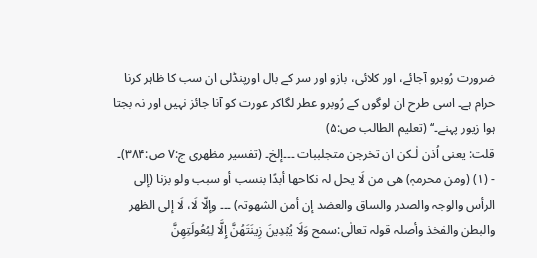ضرورت رُوبرو آجائے، اور کلائی، بازو اور سر کے بال اورپنڈلی ان سب کا ظاہر کرنا حرام ہے۔ اسی طرح ان لوگوں کے رُوبرو عطر لگاکر عورت کو آنا جائز نہیں اور نہ بجتا ہوا زیور پہنے۔‘‘ (تعلیم الطالب ص:۵)
قلت: یعنی اُذن لٰـکن ان تخرجن متجلببات ۔۔۔إلخ۔ (تفسیر مظھری ج:۷ ص:۳۸۴)۔
- (۱) (ومن محرمہٖ) ھی من لَا یحل لہ نکاحھا أبدًا بنسب أو سبب ولو بزنا (إلی الرأس والوجہ والصدر والساق والعضد إن أمن الشھوتہ) ۔۔۔ وإلّا لَا، لَا إلی الظھر والبطن والفخذ وأصلہ قولہ تعالٰی:سمح وَلَا يُبۡدِينَ زِينَتَهُنَّ إِلَّا لِبُعُولَتِهِنَّ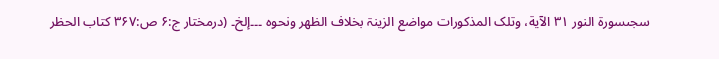سجىسورة النور ٣١ الآية، وتلک المذکورات مواضع الزینۃ بخلاف الظھر ونحوہ ۔۔۔إلخ۔ (درمختار ج:۶ ص:۳۶۷ کتاب الحظر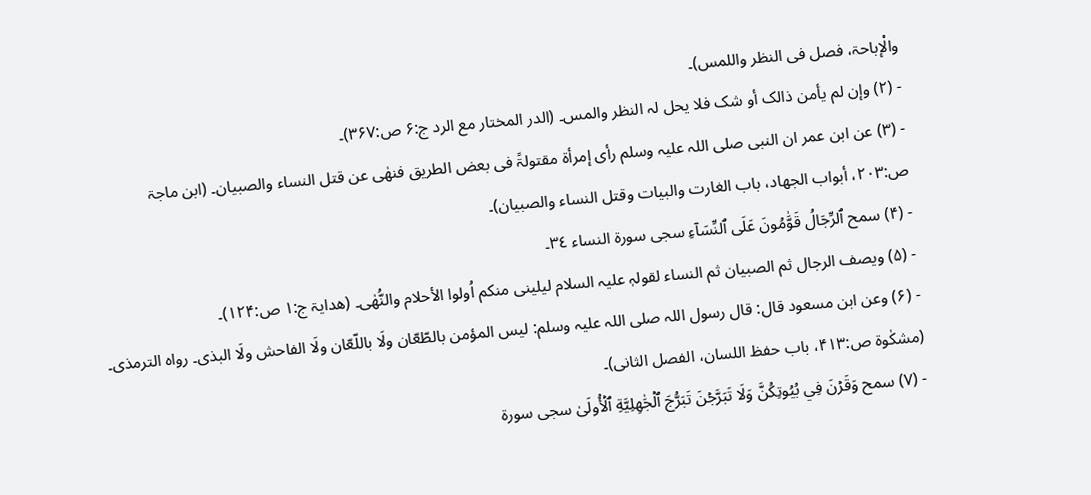والْإباحۃ، فصل فی النظر واللمس)۔
- (۲) وإن لم یأمن ذالک أو شک فلا یحل لہ النظر والمس۔ (الدر المختار مع الرد ج:۶ ص:۳۶۷)۔
- (۳) عن ابن عمر ان النبی صلی اللہ علیہ وسلم رأی إمرأۃ مقتولۃً فی بعض الطریق فنھٰی عن قتل النساء والصبیان۔ (ابن ماجۃ ص:۲۰۳، أبواب الجھاد، باب الغارت والبیات وقتل النساء والصبیان)۔
- (۴) سمح ٱلرِّجَالُ قَوَّٰمُونَ عَلَى ٱلنِّسَآءِ سجى سورة النساء ٣٤۔
- (۵) ویصف الرجال ثم الصبیان ثم النساء لقولہٖ علیہ السلام لیلینی منکم اُولوا الأحلام والنُّھٰی۔ (ھدایۃ ج:۱ ص:۱۲۴)۔
- (۶) وعن ابن مسعود قال: قال رسول اللہ صلی اللہ علیہ وسلم: لیس المؤمن بالطّعّان ولَا باللّعّان ولَا الفاحش ولَا البذی۔ رواہ الترمذی۔ (مشکٰوۃ ص:۴۱۳، باب حفظ اللسان، الفصل الثانی)۔
- (۷) سمح وَقَرۡنَ فِي بُيُوتِكُنَّ وَلَا تَبَرَّجۡنَ تَبَرُّجَ ٱلۡجَٰهِلِيَّةِ ٱلۡأُولَىٰ سجى سورة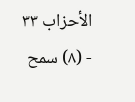الأحزاب ٣٣
- (۸) سمح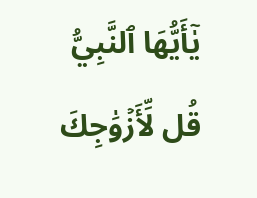يٰٓأَيُّهَا ٱلنَّبِيُّ قُل لِّأَزۡوَٰجِكَ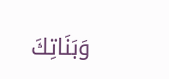وَبَنَاتِكَ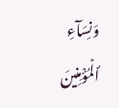وَنِسَآءِ ٱلۡمُؤۡمِنِينَ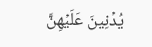يُدۡنِينَ عَلَيۡهِنَّ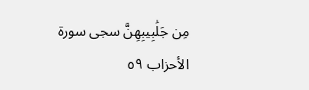مِن جَلَٰبِيبِهِنَّ سجى سورة الأحزاب ٥٩